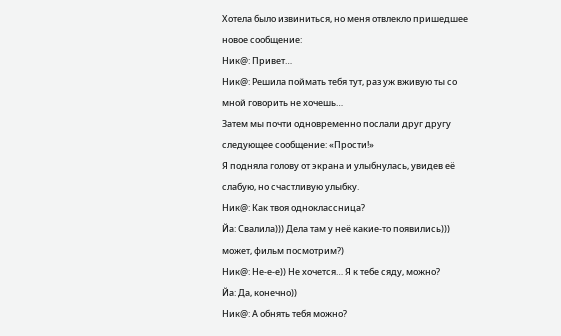Хотела было извиниться, но меня отвлекло пришедшее новое сообщение:
Ник@: Привет…
Ник@: Решила поймать тебя тут, раз уж вживую ты со мной говорить не хочешь…
Затем мы почти одновременно послали друг другу следующее сообщение: «Прости!»
Я подняла голову от экрана и улыбнулась, увидев её слабую, но счастливую улыбку.
Ник@: Как твоя одноклассница?
Йа: Свалила))) Дела там у неё какие-то появились))) может, фильм посмотрим?)
Ник@: Не-е-е)) Не хочется… Я к тебе сяду, можно?
Йа: Да, конечно))
Ник@: А обнять тебя можно?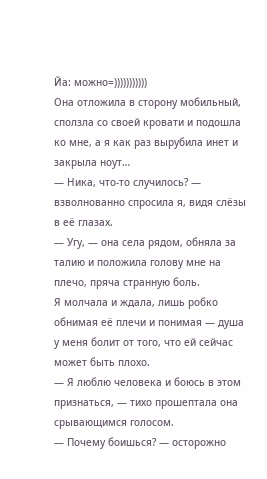Йа: можно=)))))))))))
Она отложила в сторону мобильный, сползла со своей кровати и подошла ко мне, а я как раз вырубила инет и закрыла ноут…
— Ника, что-то случилось? — взволнованно спросила я, видя слёзы в её глазах.
— Угу, — она села рядом, обняла за талию и положила голову мне на плечо, пряча странную боль.
Я молчала и ждала, лишь робко обнимая её плечи и понимая — душа у меня болит от того, что ей сейчас может быть плохо.
— Я люблю человека и боюсь в этом признаться, — тихо прошептала она срывающимся голосом.
— Почему боишься? — осторожно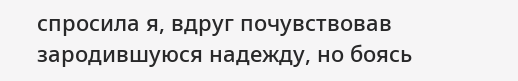спросила я, вдруг почувствовав зародившуюся надежду, но боясь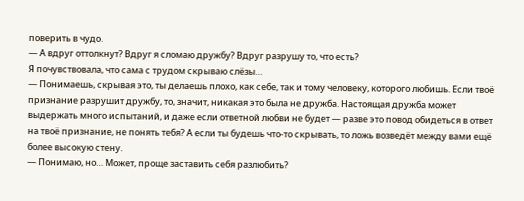поверить в чудо.
— А вдруг оттолкнут? Вдруг я сломаю дружбу? Вдруг разрушу то, что есть?
Я почувствовала, что сама с трудом скрываю слёзы…
— Понимаешь, скрывая это, ты делаешь плохо, как себе, так и тому человеку, которого любишь. Если твоё признание разрушит дружбу, то, значит, никакая это была не дружба. Настоящая дружба может выдержать много испытаний, и даже если ответной любви не будет — разве это повод обидеться в ответ на твоё признание, не понять тебя? А если ты будешь что-то скрывать, то ложь возведёт между вами ещё более высокую стену.
— Понимаю, но… Может, проще заставить себя разлюбить?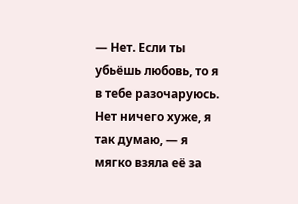— Нет. Если ты убьёшь любовь, то я в тебе разочаруюсь. Нет ничего хуже, я так думаю, — я мягко взяла её за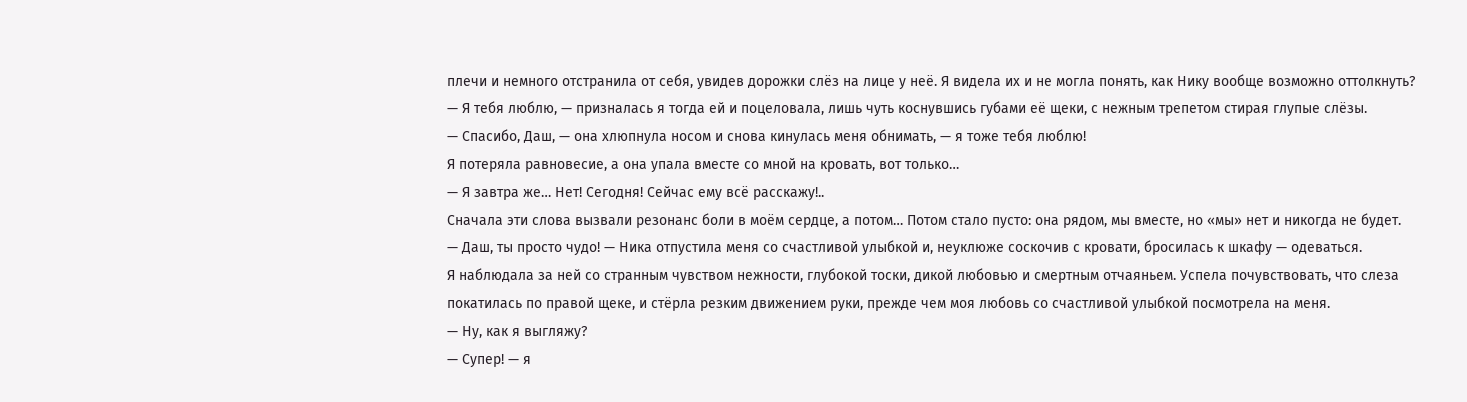плечи и немного отстранила от себя, увидев дорожки слёз на лице у неё. Я видела их и не могла понять, как Нику вообще возможно оттолкнуть?
— Я тебя люблю, — призналась я тогда ей и поцеловала, лишь чуть коснувшись губами её щеки, с нежным трепетом стирая глупые слёзы.
— Спасибо, Даш, — она хлюпнула носом и снова кинулась меня обнимать, — я тоже тебя люблю!
Я потеряла равновесие, а она упала вместе со мной на кровать, вот только…
— Я завтра же… Нет! Сегодня! Сейчас ему всё расскажу!..
Сначала эти слова вызвали резонанс боли в моём сердце, а потом… Потом стало пусто: она рядом, мы вместе, но «мы» нет и никогда не будет.
— Даш, ты просто чудо! — Ника отпустила меня со счастливой улыбкой и, неуклюже соскочив с кровати, бросилась к шкафу — одеваться.
Я наблюдала за ней со странным чувством нежности, глубокой тоски, дикой любовью и смертным отчаяньем. Успела почувствовать, что слеза покатилась по правой щеке, и стёрла резким движением руки, прежде чем моя любовь со счастливой улыбкой посмотрела на меня.
— Ну, как я выгляжу?
— Супер! — я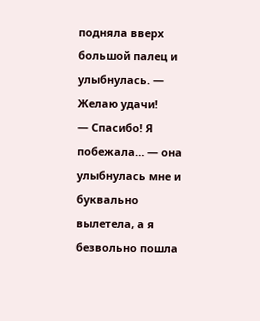подняла вверх большой палец и улыбнулась. — Желаю удачи!
— Спасибо! Я побежала… — она улыбнулась мне и буквально вылетела, а я безвольно пошла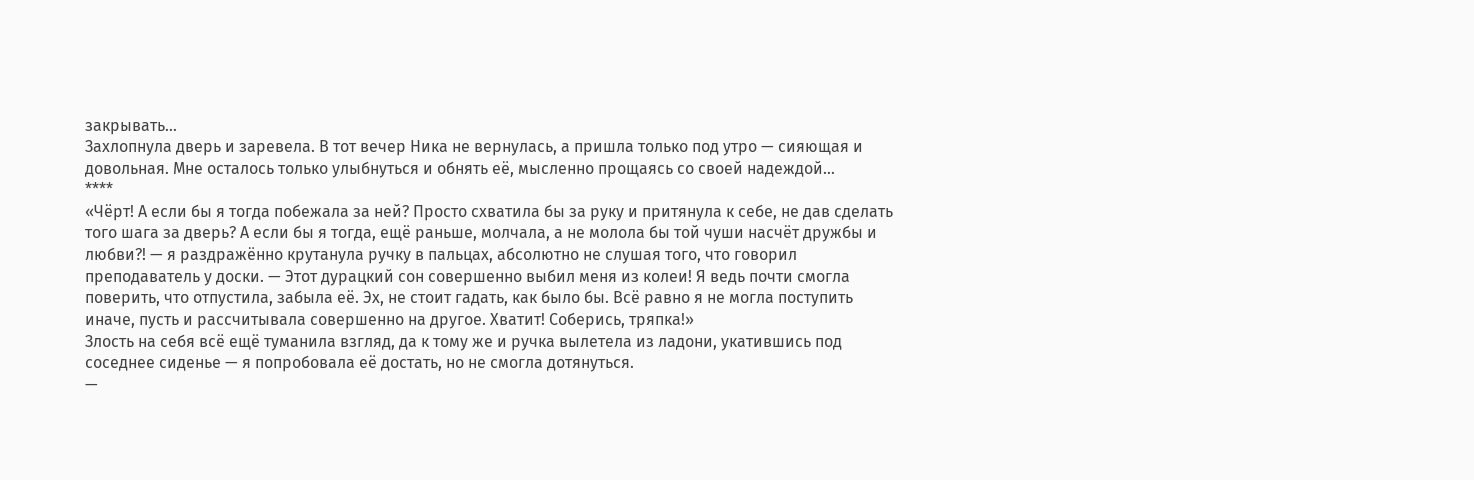закрывать…
Захлопнула дверь и заревела. В тот вечер Ника не вернулась, а пришла только под утро — сияющая и довольная. Мне осталось только улыбнуться и обнять её, мысленно прощаясь со своей надеждой…
****
«Чёрт! А если бы я тогда побежала за ней? Просто схватила бы за руку и притянула к себе, не дав сделать того шага за дверь? А если бы я тогда, ещё раньше, молчала, а не молола бы той чуши насчёт дружбы и любви?! — я раздражённо крутанула ручку в пальцах, абсолютно не слушая того, что говорил преподаватель у доски. — Этот дурацкий сон совершенно выбил меня из колеи! Я ведь почти смогла поверить, что отпустила, забыла её. Эх, не стоит гадать, как было бы. Всё равно я не могла поступить иначе, пусть и рассчитывала совершенно на другое. Хватит! Соберись, тряпка!»
Злость на себя всё ещё туманила взгляд, да к тому же и ручка вылетела из ладони, укатившись под соседнее сиденье — я попробовала её достать, но не смогла дотянуться.
—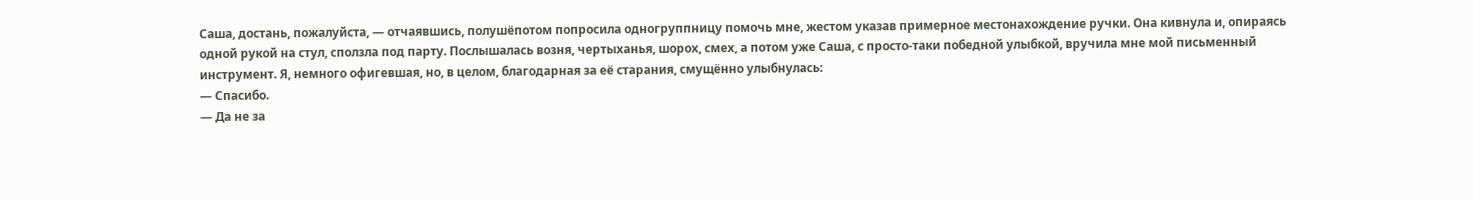Саша, достань, пожалуйста, — отчаявшись, полушёпотом попросила одногруппницу помочь мне, жестом указав примерное местонахождение ручки. Она кивнула и, опираясь одной рукой на стул, сползла под парту. Послышалась возня, чертыханья, шорох, смех, а потом уже Саша, с просто-таки победной улыбкой, вручила мне мой письменный инструмент. Я, немного офигевшая, но, в целом, благодарная за её старания, смущённо улыбнулась:
— Спасибо.
— Да не за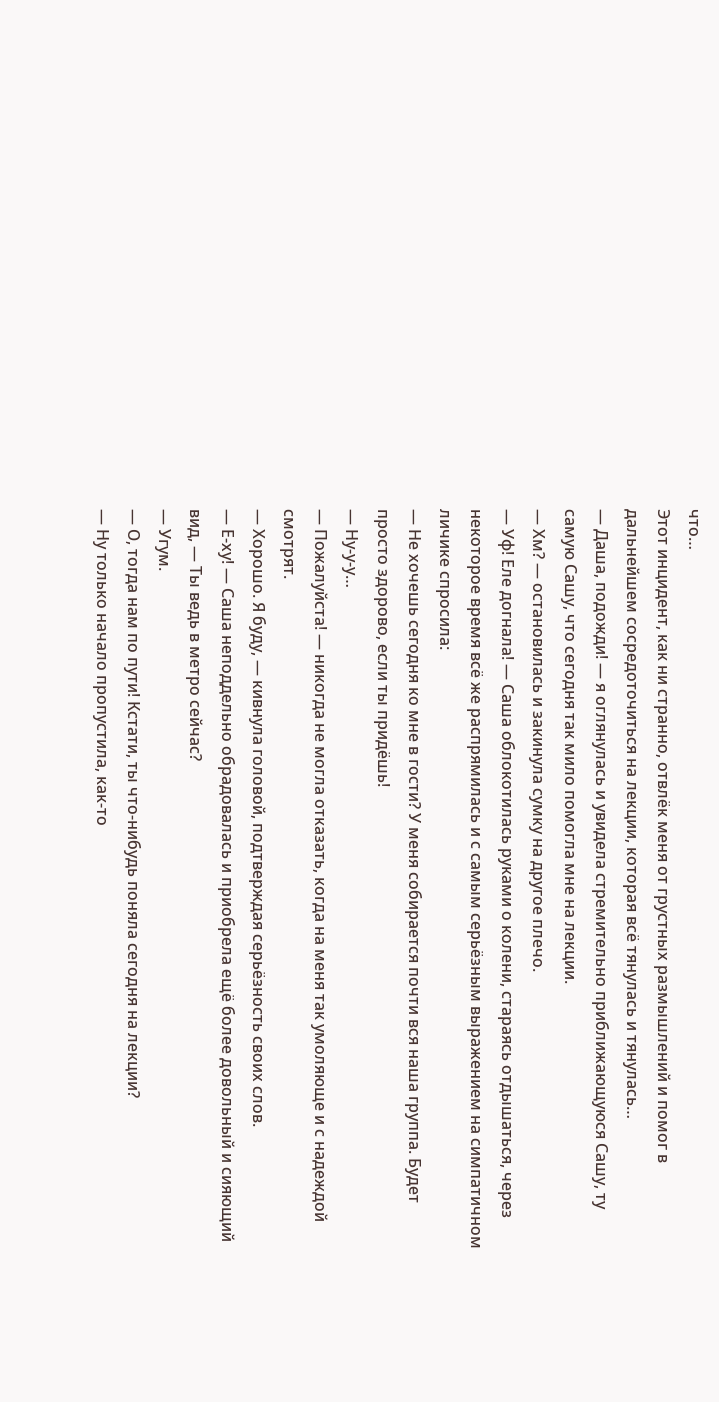что…
Этот инцидент, как ни странно, отвлёк меня от грустных размышлений и помог в дальнейшем сосредоточиться на лекции, которая всё тянулась и тянулась…
— Даша, подожди! — я оглянулась и увидела стремительно приближающуюся Сашу, ту самую Сашу, что сегодня так мило помогла мне на лекции.
— Хм? — остановилась и закинула сумку на другое плечо.
— Уф! Еле догнала! — Саша облокотилась руками о колени, стараясь отдышаться, через некоторое время всё же распрямилась и с самым серьёзным выражением на симпатичном личике спросила:
— Не хочешь сегодня ко мне в гости? У меня собирается почти вся наша группа. Будет просто здорово, если ты придёшь!
— Ну-у-у…
— Пожалуйста! — никогда не могла отказать, когда на меня так умоляюще и с надеждой смотрят.
— Хорошо. Я буду, — кивнула головой, подтверждая серьёзность своих слов.
— Е-ху! — Саша неподдельно обрадовалась и приобрела ещё более довольный и сияющий вид, — Ты ведь в метро сейчас?
— Угум.
— О, тогда нам по пути! Кстати, ты что-нибудь поняла сегодня на лекции?
— Ну только начало пропустила, как-то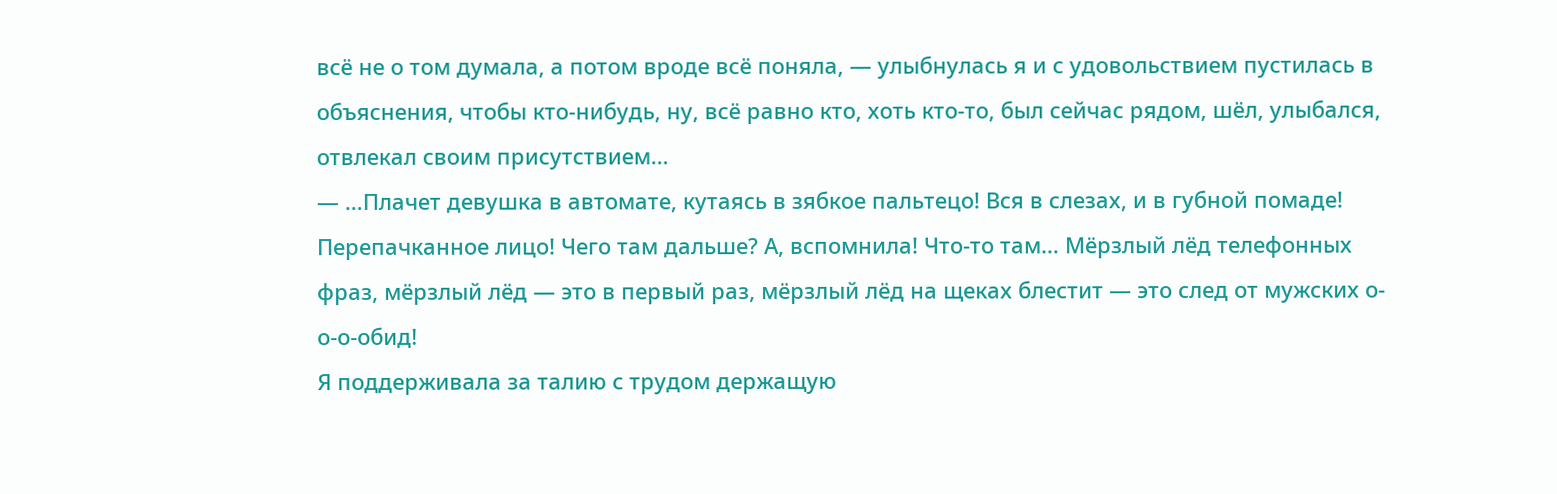всё не о том думала, а потом вроде всё поняла, — улыбнулась я и с удовольствием пустилась в объяснения, чтобы кто-нибудь, ну, всё равно кто, хоть кто-то, был сейчас рядом, шёл, улыбался, отвлекал своим присутствием…
— …Плачет девушка в автомате, кутаясь в зябкое пальтецо! Вся в слезах, и в губной помаде! Перепачканное лицо! Чего там дальше? А, вспомнила! Что-то там… Мёрзлый лёд телефонных фраз, мёрзлый лёд — это в первый раз, мёрзлый лёд на щеках блестит — это след от мужских о-о-о-обид!
Я поддерживала за талию с трудом держащую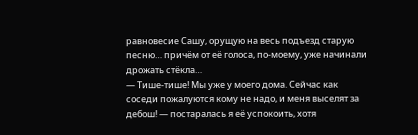равновесие Сашу, орущую на весь подъезд старую песню… причём от её голоса, по-моему, уже начинали дрожать стёкла…
— Тише-тише! Мы уже у моего дома. Сейчас как соседи пожалуются кому не надо, и меня выселят за дебош! — постаралась я её успокоить, хотя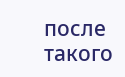после такого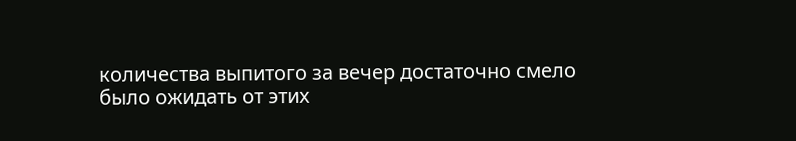количества выпитого за вечер достаточно смело было ожидать от этих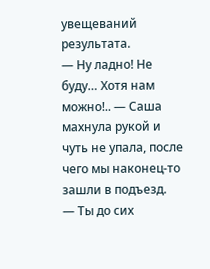увещеваний результата.
— Ну ладно! Не буду… Хотя нам можно!.. — Саша махнула рукой и чуть не упала, после чего мы наконец-то зашли в подъезд.
— Ты до сих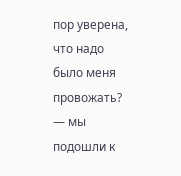пор уверена, что надо было меня провожать? — мы подошли к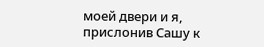моей двери и я, прислонив Сашу к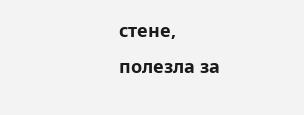стене, полезла за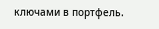ключами в портфель.